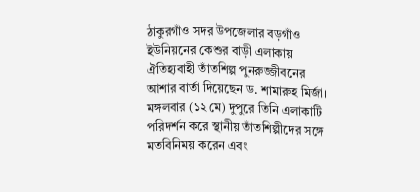ঠাকুরগাঁও সদর উপজেলার বড়গাঁও ইউনিয়নের কেশুর বাড়ী এলাকায় ঐতিহ্যবাহী তাঁতশিল্প পুনরুজ্জীবনের আশার বার্তা দিয়েছেন ড. শামারুহ মির্জা। মঙ্গলবার (১২ মে) দুপুরে তিনি এলাকাটি পরিদর্শন করে স্থানীয় তাঁতশিল্পীদের সঙ্গে মতবিনিময় করেন এবং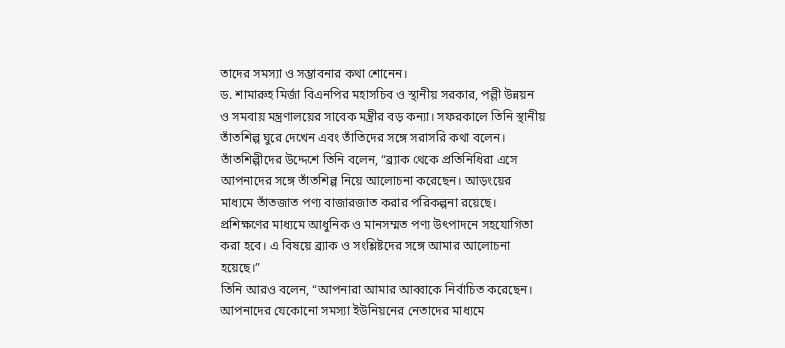তাদের সমস্যা ও সম্ভাবনার কথা শোনেন।
ড. শামারুহ মির্জা বিএনপির মহাসচিব ও স্থানীয় সরকার, পল্লী উন্নয়ন ও সমবায় মন্ত্রণালয়ের সাবেক মন্ত্রীর বড় কন্যা। সফরকালে তিনি স্থানীয় তাঁতশিল্প ঘুরে দেখেন এবং তাঁতিদের সঙ্গে সরাসরি কথা বলেন।
তাঁতশিল্পীদের উদ্দেশে তিনি বলেন, “ব্র্যাক থেকে প্রতিনিধিরা এসে আপনাদের সঙ্গে তাঁতশিল্প নিয়ে আলোচনা করেছেন। আড়ংয়ের মাধ্যমে তাঁতজাত পণ্য বাজারজাত করার পরিকল্পনা রয়েছে। প্রশিক্ষণের মাধ্যমে আধুনিক ও মানসম্মত পণ্য উৎপাদনে সহযোগিতা করা হবে। এ বিষয়ে ব্র্যাক ও সংশ্লিষ্টদের সঙ্গে আমার আলোচনা হয়েছে।”
তিনি আরও বলেন, “আপনারা আমার আব্বাকে নির্বাচিত করেছেন। আপনাদের যেকোনো সমস্যা ইউনিয়নের নেতাদের মাধ্যমে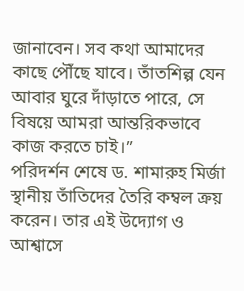জানাবেন। সব কথা আমাদের কাছে পৌঁছে যাবে। তাঁতশিল্প যেন আবার ঘুরে দাঁড়াতে পারে, সে বিষয়ে আমরা আন্তরিকভাবে কাজ করতে চাই।”
পরিদর্শন শেষে ড. শামারুহ মির্জা স্থানীয় তাঁতিদের তৈরি কম্বল ক্রয় করেন। তার এই উদ্যোগ ও আশ্বাসে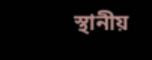স্থানীয়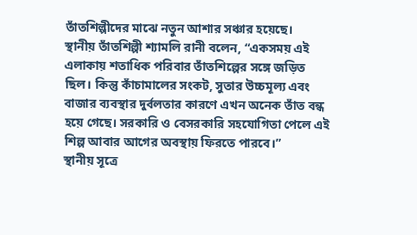তাঁতশিল্পীদের মাঝে নতুন আশার সঞ্চার হয়েছে।
স্থানীয় তাঁতশিল্পী শ্যামলি রানী বলেন, “একসময় এই এলাকায় শতাধিক পরিবার তাঁতশিল্পের সঙ্গে জড়িত ছিল। কিন্তু কাঁচামালের সংকট, সুতার উচ্চমূল্য এবং বাজার ব্যবস্থার দুর্বলতার কারণে এখন অনেক তাঁত বন্ধ হয়ে গেছে। সরকারি ও বেসরকারি সহযোগিতা পেলে এই শিল্প আবার আগের অবস্থায় ফিরতে পারবে।”
স্থানীয় সূত্রে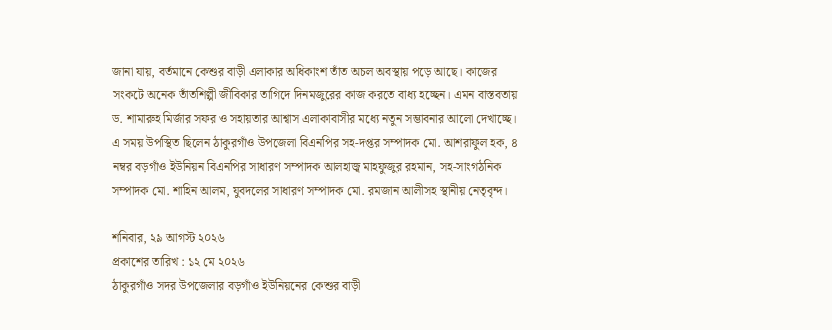জানা যায়, বর্তমানে কেশুর বাড়ী এলাকার অধিকাংশ তাঁত অচল অবস্থায় পড়ে আছে। কাজের সংকটে অনেক তাঁতশিল্পী জীবিকার তাগিদে দিনমজুরের কাজ করতে বাধ্য হচ্ছেন। এমন বাস্তবতায় ড. শামারুহ মির্জার সফর ও সহায়তার আশ্বাস এলাকাবাসীর মধ্যে নতুন সম্ভাবনার আলো দেখাচ্ছে।
এ সময় উপস্থিত ছিলেন ঠাকুরগাঁও উপজেলা বিএনপির সহ-দপ্তর সম্পাদক মো. আশরাফুল হক, ৪ নম্বর বড়গাঁও ইউনিয়ন বিএনপির সাধারণ সম্পাদক আলহাজ্ব মাহফুজুর রহমান, সহ-সাংগঠনিক সম্পাদক মো. শাহিন আলম, যুবদলের সাধারণ সম্পাদক মো. রমজান আলীসহ স্থানীয় নেতৃবৃন্দ।

শনিবার, ২৯ আগস্ট ২০২৬
প্রকাশের তারিখ : ১২ মে ২০২৬
ঠাকুরগাঁও সদর উপজেলার বড়গাঁও ইউনিয়নের কেশুর বাড়ী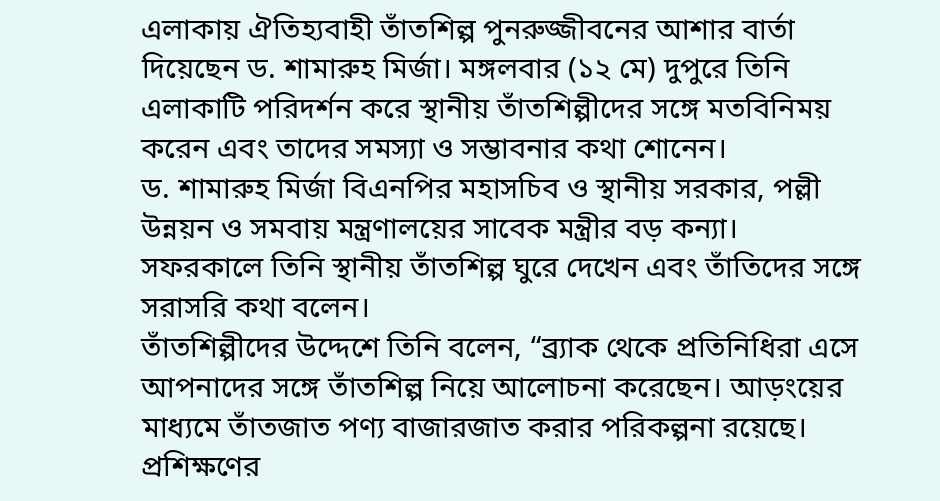এলাকায় ঐতিহ্যবাহী তাঁতশিল্প পুনরুজ্জীবনের আশার বার্তা দিয়েছেন ড. শামারুহ মির্জা। মঙ্গলবার (১২ মে) দুপুরে তিনি এলাকাটি পরিদর্শন করে স্থানীয় তাঁতশিল্পীদের সঙ্গে মতবিনিময় করেন এবং তাদের সমস্যা ও সম্ভাবনার কথা শোনেন।
ড. শামারুহ মির্জা বিএনপির মহাসচিব ও স্থানীয় সরকার, পল্লী উন্নয়ন ও সমবায় মন্ত্রণালয়ের সাবেক মন্ত্রীর বড় কন্যা। সফরকালে তিনি স্থানীয় তাঁতশিল্প ঘুরে দেখেন এবং তাঁতিদের সঙ্গে সরাসরি কথা বলেন।
তাঁতশিল্পীদের উদ্দেশে তিনি বলেন, “ব্র্যাক থেকে প্রতিনিধিরা এসে আপনাদের সঙ্গে তাঁতশিল্প নিয়ে আলোচনা করেছেন। আড়ংয়ের মাধ্যমে তাঁতজাত পণ্য বাজারজাত করার পরিকল্পনা রয়েছে। প্রশিক্ষণের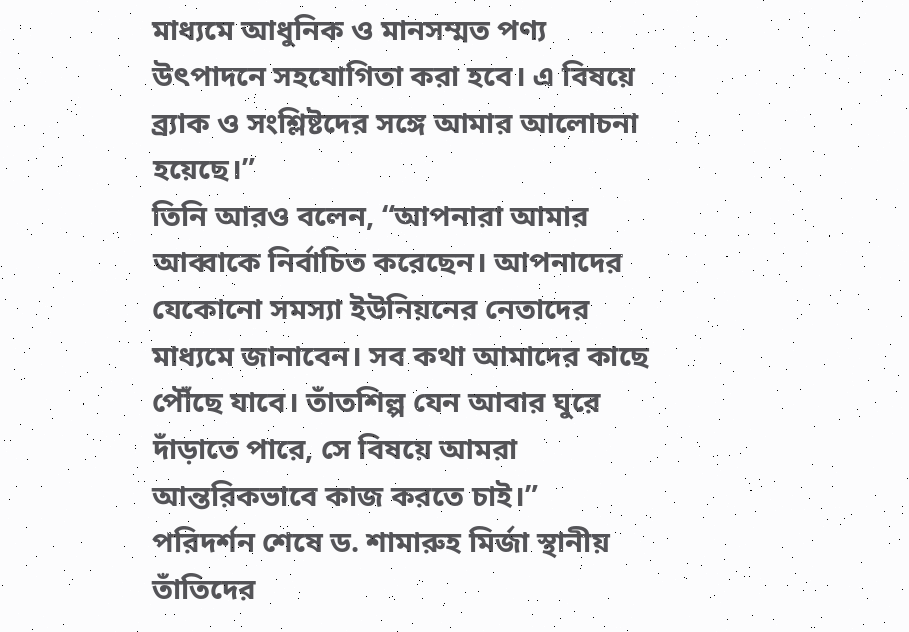মাধ্যমে আধুনিক ও মানসম্মত পণ্য উৎপাদনে সহযোগিতা করা হবে। এ বিষয়ে ব্র্যাক ও সংশ্লিষ্টদের সঙ্গে আমার আলোচনা হয়েছে।”
তিনি আরও বলেন, “আপনারা আমার আব্বাকে নির্বাচিত করেছেন। আপনাদের যেকোনো সমস্যা ইউনিয়নের নেতাদের মাধ্যমে জানাবেন। সব কথা আমাদের কাছে পৌঁছে যাবে। তাঁতশিল্প যেন আবার ঘুরে দাঁড়াতে পারে, সে বিষয়ে আমরা আন্তরিকভাবে কাজ করতে চাই।”
পরিদর্শন শেষে ড. শামারুহ মির্জা স্থানীয় তাঁতিদের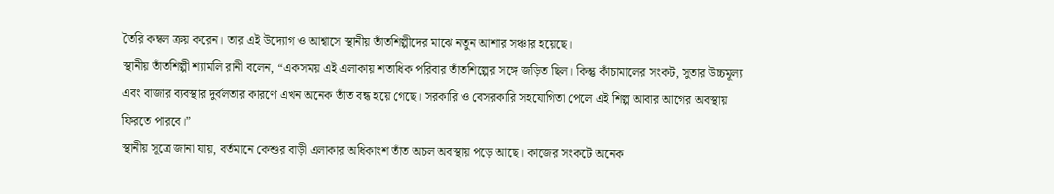তৈরি কম্বল ক্রয় করেন। তার এই উদ্যোগ ও আশ্বাসে স্থানীয় তাঁতশিল্পীদের মাঝে নতুন আশার সঞ্চার হয়েছে।
স্থানীয় তাঁতশিল্পী শ্যামলি রানী বলেন, “একসময় এই এলাকায় শতাধিক পরিবার তাঁতশিল্পের সঙ্গে জড়িত ছিল। কিন্তু কাঁচামালের সংকট, সুতার উচ্চমূল্য এবং বাজার ব্যবস্থার দুর্বলতার কারণে এখন অনেক তাঁত বন্ধ হয়ে গেছে। সরকারি ও বেসরকারি সহযোগিতা পেলে এই শিল্প আবার আগের অবস্থায় ফিরতে পারবে।”
স্থানীয় সূত্রে জানা যায়, বর্তমানে কেশুর বাড়ী এলাকার অধিকাংশ তাঁত অচল অবস্থায় পড়ে আছে। কাজের সংকটে অনেক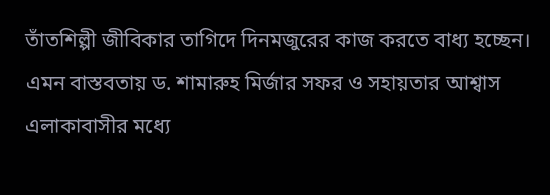তাঁতশিল্পী জীবিকার তাগিদে দিনমজুরের কাজ করতে বাধ্য হচ্ছেন। এমন বাস্তবতায় ড. শামারুহ মির্জার সফর ও সহায়তার আশ্বাস এলাকাবাসীর মধ্যে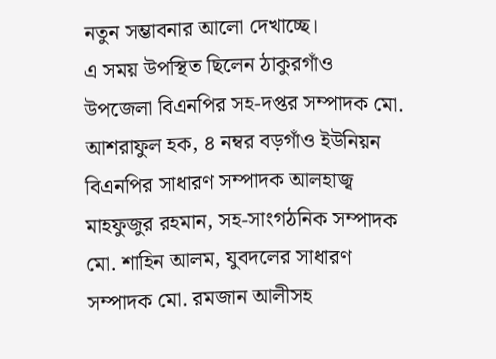নতুন সম্ভাবনার আলো দেখাচ্ছে।
এ সময় উপস্থিত ছিলেন ঠাকুরগাঁও উপজেলা বিএনপির সহ-দপ্তর সম্পাদক মো. আশরাফুল হক, ৪ নম্বর বড়গাঁও ইউনিয়ন বিএনপির সাধারণ সম্পাদক আলহাজ্ব মাহফুজুর রহমান, সহ-সাংগঠনিক সম্পাদক মো. শাহিন আলম, যুবদলের সাধারণ সম্পাদক মো. রমজান আলীসহ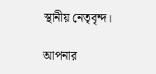স্থানীয় নেতৃবৃন্দ।

আপনার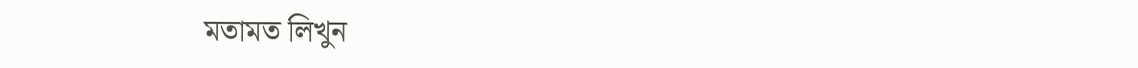মতামত লিখুন